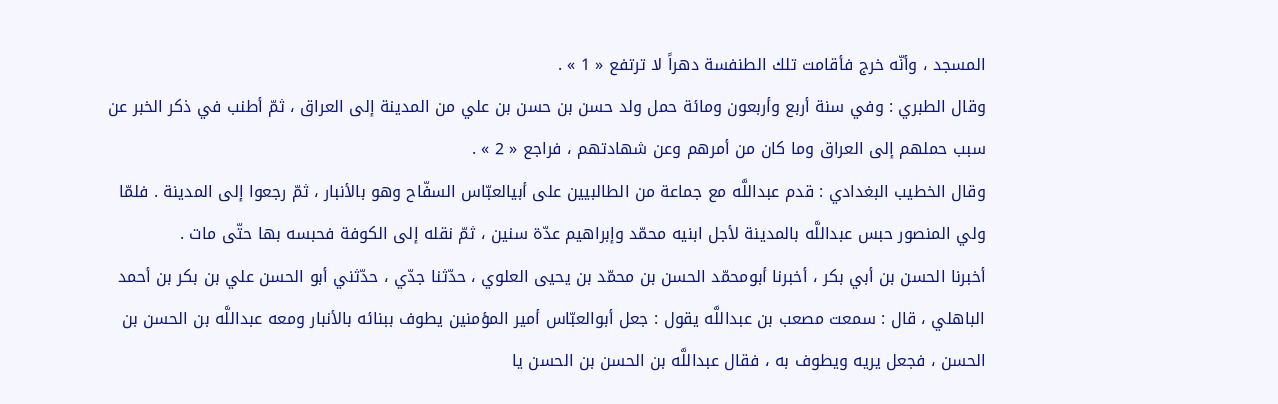المسجد ، وأنّه خرج فأقامت تلك الطنفسة دهراً لا ترتفع « 1 » .
وقال الطبري : وفي سنة أربع وأربعون ومائة حمل ولد حسن بن حسن بن علي من المدينة إلى العراق ، ثمّ أطنب في ذكر الخبر عن سبب حملهم إلى العراق وما كان من أمرهم وعن شهادتهم ، فراجع « 2 » .
وقال الخطيب البغدادي : قدم عبداللَّه مع جماعة من الطالبيين على أبيالعبّاس السفّاح وهو بالأنبار ، ثمّ رجعوا إلى المدينة . فلمّا ولي المنصور حبس عبداللَّه بالمدينة لأجل ابنيه محمّد وإبراهيم عدّة سنين ، ثمّ نقله إلى الكوفة فحبسه بها حتّى مات .
أخبرنا الحسن بن أبي بكر ، أخبرنا أبومحمّد الحسن بن محمّد بن يحيى العلوي ، حدّثنا جدّي ، حدّثني أبو الحسن علي بن بكر بن أحمد الباهلي ، قال : سمعت مصعب بن عبداللَّه يقول : جعل أبوالعبّاس أمير المؤمنين يطوف ببنائه بالأنبار ومعه عبداللَّه بن الحسن بن الحسن ، فجعل يريه ويطوف به ، فقال عبداللَّه بن الحسن بن الحسن يا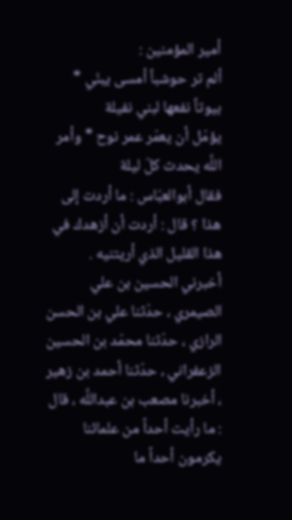أمير المؤمنين :
ألم تر حوشباً أمسى يبنّي * بيوتاً نفعها لبني نفيلة
يؤمّل أن يعمّر عمر نوح * وأمر اللَّه يحدث كلّ ليلة
فقال أبوالعبّاس : ما أردت إلى هذا ؟ قال : أردت أن أزهدك في هذا القليل الذي أريتنيه .
أخبرني الحسين بن علي الصيمري ، حدّثنا علي بن الحسن الرازي ، حدّثنا محمّد بن الحسين الزعفراني ، حدّثنا أحمد بن زهير ، أخبرنا مصعب بن عبداللَّه ، قال : ما رأيت أحداً من علمائنا يكرمون أحداً ما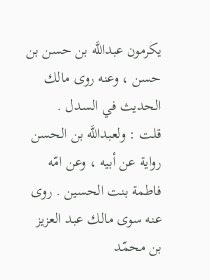يكرمون عبداللَّه بن حسن بن حسن ، وعنه روى مالك الحديث في السدل .
قلت : ولعبداللَّه بن الحسن رواية عن أبيه ، وعن امّه فاطمة بنت الحسين . روى عنه سوى مالك عبد العزيز بن محمّد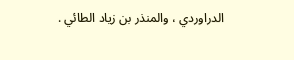الدراوردي ، والمنذر بن زياد الطائي .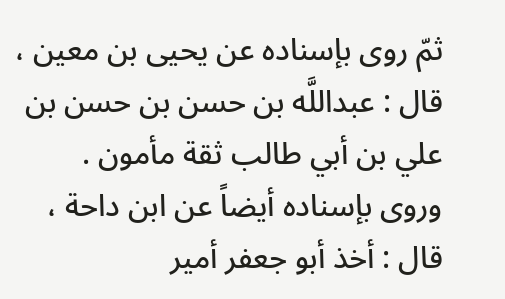ثمّ روى بإسناده عن يحيى بن معين ، قال : عبداللَّه بن حسن بن حسن بن علي بن أبي طالب ثقة مأمون .
وروى بإسناده أيضاً عن ابن داحة ، قال : أخذ أبو جعفر أمير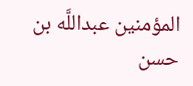المؤمنين عبداللَّه بن حسن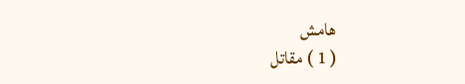هامش
( 1 ) مقاتل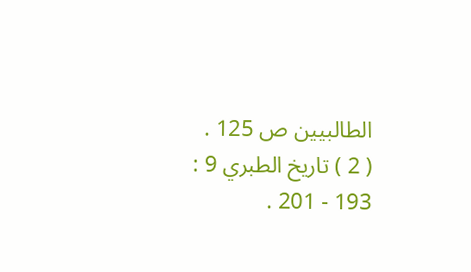الطالبيين ص 125 .
( 2 ) تاريخ الطبري 9 : 193 - 201 .